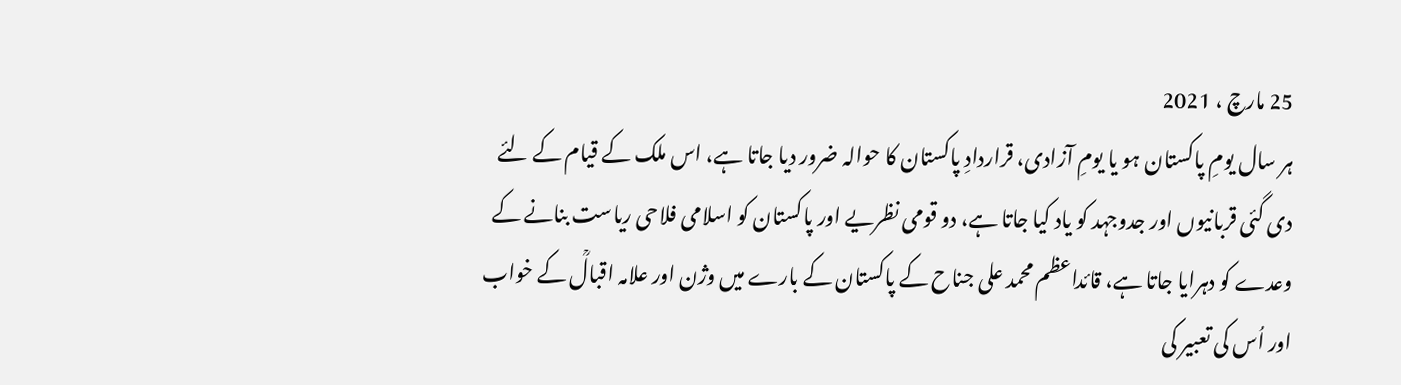25 مارچ ، 2021
ہر سال یومِ پاکستان ہو یا یومِ آزادی، قراردادِ پاکستان کا حوالہ ضرور دیا جاتا ہے، اس ملک کے قیام کے لئے دی گئی قربانیوں اور جدوجہد کو یاد کیا جاتا ہے، دو قومی نظریے اور پاکستان کو اسلامی فلاحی ریاست بنانے کے وعدے کو دہرایا جاتا ہے، قائداعظم محمد علی جناح کے پاکستان کے بارے میں وژن اور علامہ اقبالؒ کے خواب اور اُس کی تعبیر کی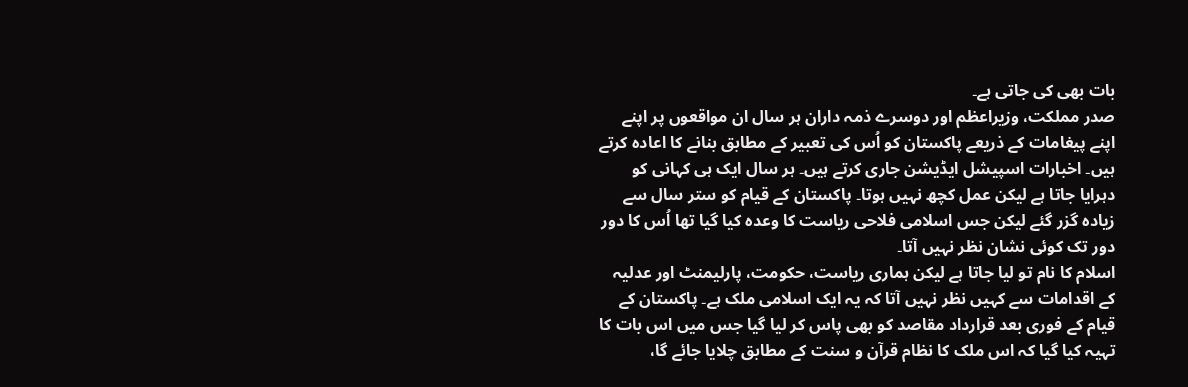بات بھی کی جاتی ہے۔
صدر مملکت، وزیراعظم اور دوسرے ذمہ داران ہر سال ان مواقعوں پر اپنے اپنے پیغامات کے ذریعے پاکستان کو اُس کی تعبیر کے مطابق بنانے کا اعادہ کرتے ہیں۔ اخبارات اسپیشل ایڈیشن جاری کرتے ہیں۔ ہر سال ایک ہی کہانی کو دہرایا جاتا ہے لیکن عمل کچھ نہیں ہوتا۔ پاکستان کے قیام کو ستر سال سے زیادہ گزر گئے لیکن جس اسلامی فلاحی ریاست کا وعدہ کیا گیا تھا اُس کا دور دور تک کوئی نشان نظر نہیں آتا۔
اسلام کا نام تو لیا جاتا ہے لیکن ہماری ریاست، حکومت، پارلیمنٹ اور عدلیہ کے اقدامات سے کہیں نظر نہیں آتا کہ یہ ایک اسلامی ملک ہے۔ پاکستان کے قیام کے فوری بعد قرارداد مقاصد کو بھی پاس کر لیا گیا جس میں اس بات کا تہیہ کیا گیا کہ اس ملک کا نظام قرآن و سنت کے مطابق چلایا جائے گا،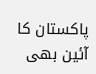پاکستان کا آئین بھی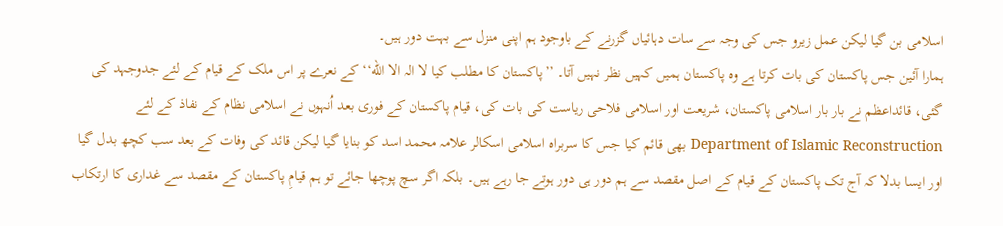اسلامی بن گیا لیکن عمل زیرو جس کی وجہ سے سات دہائیاں گزرنے کے باوجود ہم اپنی منزل سے بہت دور ہیں۔
ہمارا آئین جس پاکستان کی بات کرتا ہے وہ پاکستان ہمیں کہیں نظر نہیں آتا۔ ’’پاکستان کا مطلب کیا لا الہ الا الله‘‘ کے نعرے پر اس ملک کے قیام کے لئے جدوجہد کی گئی، قائداعظم نے بار بار اسلامی پاکستان، شریعت اور اسلامی فلاحی ریاست کی بات کی، قیام پاکستان کے فوری بعد اُنہوں نے اسلامی نظام کے نفاذ کے لئے Department of Islamic Reconstruction بھی قائم کیا جس کا سربراہ اسلامی اسکالر علامہ محمد اسد کو بنایا گیا لیکن قائد کی وفات کے بعد سب کچھ بدل گیا اور ایسا بدلا کہ آج تک پاکستان کے قیام کے اصل مقصد سے ہم دور ہی دور ہوتے جا رہے ہیں۔ بلکہ اگر سچ پوچھا جائے تو ہم قیامِ پاکستان کے مقصد سے غداری کا ارتکاب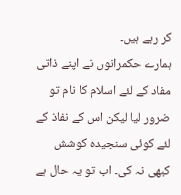کر رہے ہیں۔
ہمارے حکمرانوں نے اپنے ذاتی مفاد کے لئے اسلام کا نام تو ضرور لیا لیکن اس کے نفاذ کے لئے کوئی سنجیدہ کوشش کبھی نہ کی۔ اب تو یہ حال ہے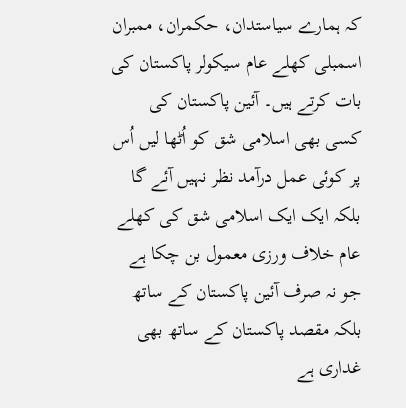کہ ہمارے سیاستدان، حکمران، ممبران اسمبلی کھلے عام سیکولر پاکستان کی بات کرتے ہیں۔ آئین پاکستان کی کسی بھی اسلامی شق کو اُٹھا لیں اُس پر کوئی عمل درآمد نظر نہیں آئے گا بلکہ ایک ایک اسلامی شق کی کھلے عام خلاف ورزی معمول بن چکا ہے جو نہ صرف آئین پاکستان کے ساتھ بلکہ مقصد پاکستان کے ساتھ بھی غداری ہے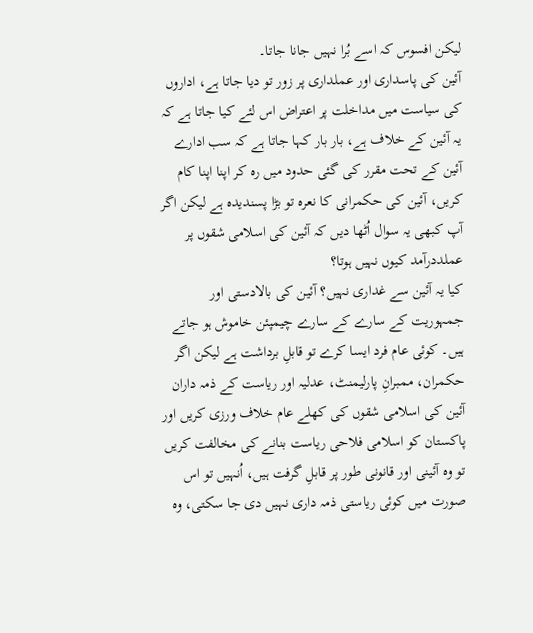لیکن افسوس کہ اسے بُرا نہیں جانا جاتا۔
آئین کی پاسداری اور عملداری پر زور تو دیا جاتا ہے، اداروں کی سیاست میں مداخلت پر اعتراض اس لئے کیا جاتا ہے کہ یہ آئین کے خلاف ہے، بار بار کہا جاتا ہے کہ سب ادارے آئین کے تحت مقرر کی گئی حدود میں رہ کر اپنا اپنا کام کریں، آئین کی حکمرانی کا نعرہ تو بڑا پسندیدہ ہے لیکن اگر آپ کبھی یہ سوال اُٹھا دیں کہ آئین کی اسلامی شقوں پر عملددرآمد کیوں نہیں ہوتا؟
کیا یہ آئین سے غداری نہیں؟ آئین کی بالادستی اور جمہوریت کے سارے کے سارے چیمپئن خاموش ہو جاتے ہیں۔ کوئی عام فرد ایسا کرے تو قابلِ برداشت ہے لیکن اگر حکمران، ممبرانِ پارلیمنٹ، عدلیہ اور ریاست کے ذمہ داران آئین کی اسلامی شقوں کی کھلے عام خلاف ورزی کریں اور پاکستان کو اسلامی فلاحی ریاست بنانے کی مخالفت کریں تو وہ آئینی اور قانونی طور پر قابلِ گرفت ہیں، اُنہیں تو اس صورت میں کوئی ریاستی ذمہ داری نہیں دی جا سکتی، وہ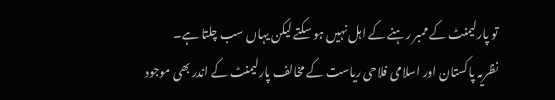تو پارلیمنٹ کے ممبر رہنے کے اہل نہیں ہو سکتے لیکن یہاں سب چلتا ہے۔
نظریہ پاکستان اور اسلامی فلاحی ریاست کے مخالف پارلیمنٹ کے اندر بھی موجود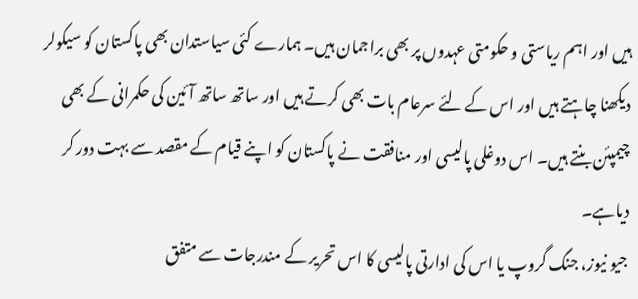ہیں اور اہم ریاستی و حکومتی عہدوں پر بھی براجمان ہیں۔ ہمارے کئی سیاستدان بھی پاکستان کو سیکولر دیکھنا چاہتے ہیں اور اس کے لئے سرعام بات بھی کرتے ہیں اور ساتھ ساتھ آئین کی حکمرانی کے بھی چیمپئن بنتے ہیں۔ اس دوغلی پالیسی اور منافقت نے پاکستان کو اپنے قیام کے مقصد سے بہت دور کر دیاہے۔
جیو نیوز، جنگ گروپ یا اس کی ادارتی پالیسی کا اس تحریر کے مندرجات سے متفق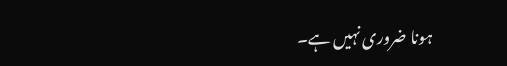ہونا ضروری نہیں ہے۔